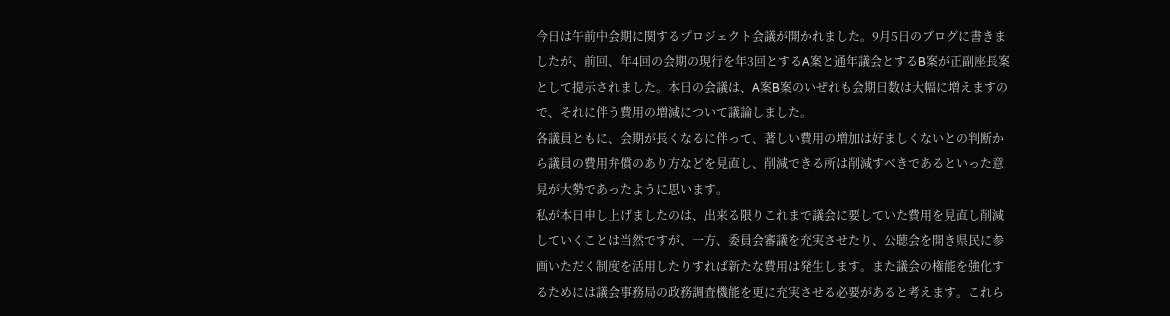今日は午前中会期に関するプロジェクト会議が開かれました。9月5日のブログに書きましたが、前回、年4回の会期の現行を年3回とするA案と通年議会とするB案が正副座長案として提示されました。本日の会議は、A案B案のいぜれも会期日数は大幅に増えますので、それに伴う費用の増減について議論しました。
各議員ともに、会期が長くなるに伴って、著しい費用の増加は好ましくないとの判断から議員の費用弁償のあり方などを見直し、削減できる所は削減すべきであるといった意見が大勢であったように思います。
私が本日申し上げましたのは、出来る限りこれまで議会に要していた費用を見直し削減していくことは当然ですが、一方、委員会審議を充実させたり、公聴会を開き県民に参画いただく制度を活用したりすれば新たな費用は発生します。また議会の権能を強化するためには議会事務局の政務調査機能を更に充実させる必要があると考えます。これら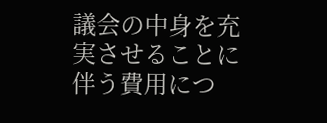議会の中身を充実させることに伴う費用につ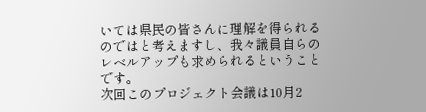いては県民の皆さんに理解を得られるのではと考えますし、我々議員自らのレベルアップも求められるということです。
次回このプロジェクト会議は10月2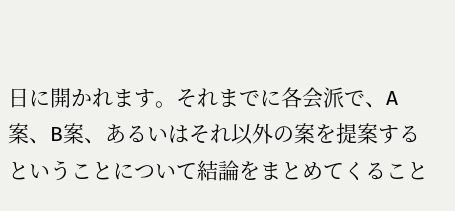日に開かれます。それまでに各会派で、A案、B案、あるいはそれ以外の案を提案するということについて結論をまとめてくること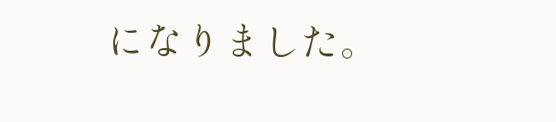になりました。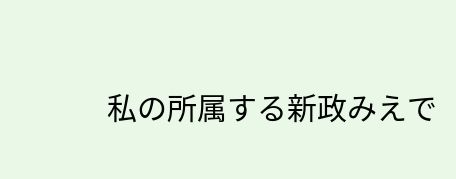私の所属する新政みえで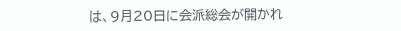は、9月20日に会派総会が開かれ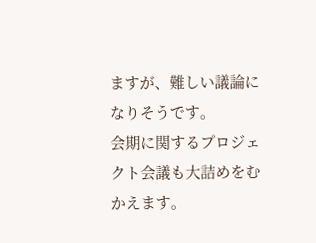ますが、難しい議論になりそうです。
会期に関するプロジェクト会議も大詰めをむかえます。